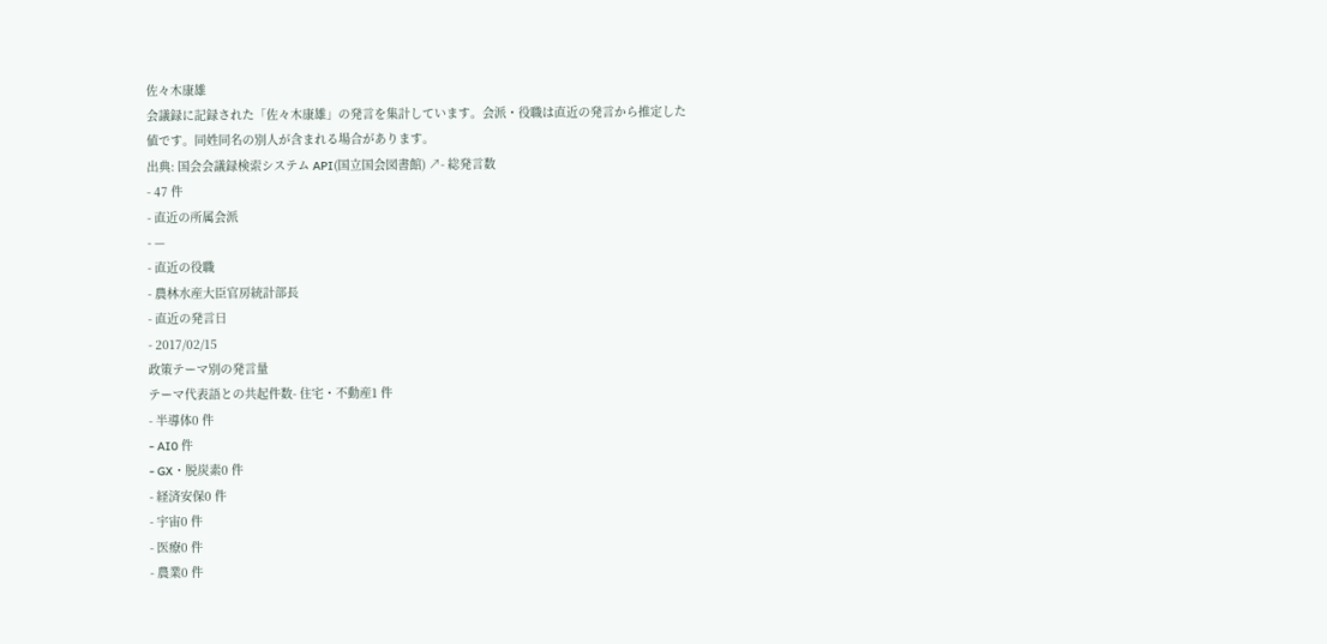佐々木康雄
会議録に記録された「佐々木康雄」の発言を集計しています。会派・役職は直近の発言から推定した値です。同姓同名の別人が含まれる場合があります。
出典: 国会会議録検索システム API(国立国会図書館) ↗- 総発言数
- 47 件
- 直近の所属会派
- —
- 直近の役職
- 農林水産大臣官房統計部長
- 直近の発言日
- 2017/02/15
政策テーマ別の発言量
テーマ代表語との共起件数- 住宅・不動産1 件
- 半導体0 件
- AI0 件
- GX・脱炭素0 件
- 経済安保0 件
- 宇宙0 件
- 医療0 件
- 農業0 件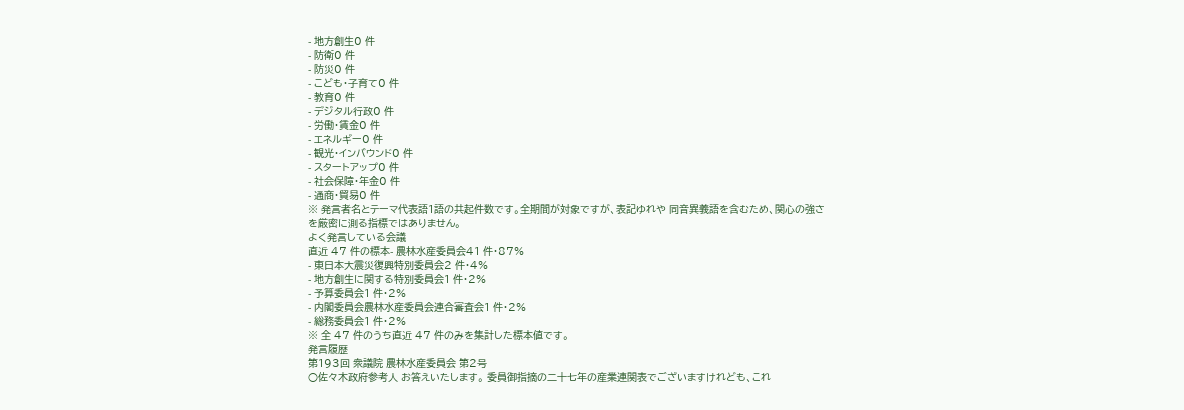- 地方創生0 件
- 防衛0 件
- 防災0 件
- こども・子育て0 件
- 教育0 件
- デジタル行政0 件
- 労働・賃金0 件
- エネルギー0 件
- 観光・インバウンド0 件
- スタートアップ0 件
- 社会保障・年金0 件
- 通商・貿易0 件
※ 発言者名とテーマ代表語1語の共起件数です。全期間が対象ですが、表記ゆれや 同音異義語を含むため、関心の強さを厳密に測る指標ではありません。
よく発言している会議
直近 47 件の標本- 農林水産委員会41 件・87%
- 東日本大震災復興特別委員会2 件・4%
- 地方創生に関する特別委員会1 件・2%
- 予算委員会1 件・2%
- 内閣委員会農林水産委員会連合審査会1 件・2%
- 総務委員会1 件・2%
※ 全 47 件のうち直近 47 件のみを集計した標本値です。
発言履歴
第193回 衆議院 農林水産委員会 第2号
○佐々木政府参考人 お答えいたします。 委員御指摘の二十七年の産業連関表でございますけれども、これ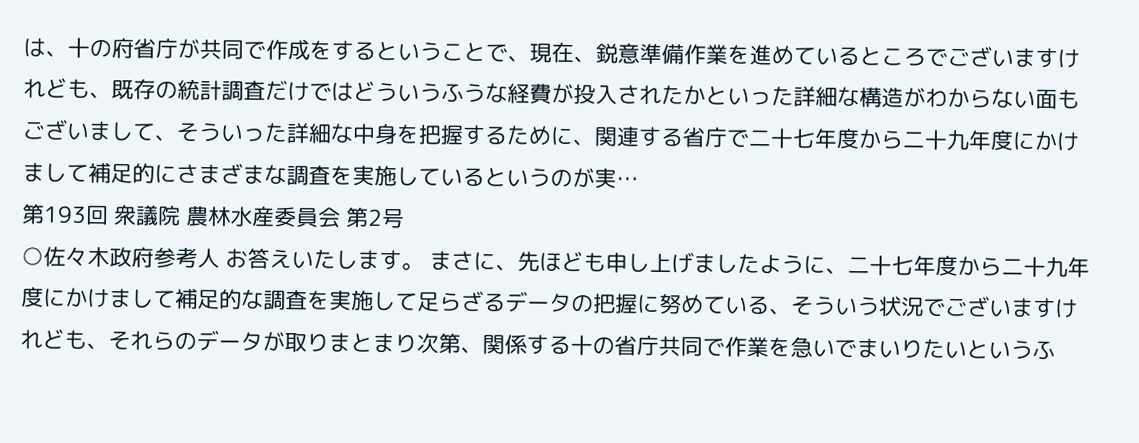は、十の府省庁が共同で作成をするということで、現在、鋭意準備作業を進めているところでございますけれども、既存の統計調査だけではどういうふうな経費が投入されたかといった詳細な構造がわからない面もございまして、そういった詳細な中身を把握するために、関連する省庁で二十七年度から二十九年度にかけまして補足的にさまざまな調査を実施しているというのが実…
第193回 衆議院 農林水産委員会 第2号
○佐々木政府参考人 お答えいたします。 まさに、先ほども申し上げましたように、二十七年度から二十九年度にかけまして補足的な調査を実施して足らざるデータの把握に努めている、そういう状況でございますけれども、それらのデータが取りまとまり次第、関係する十の省庁共同で作業を急いでまいりたいというふ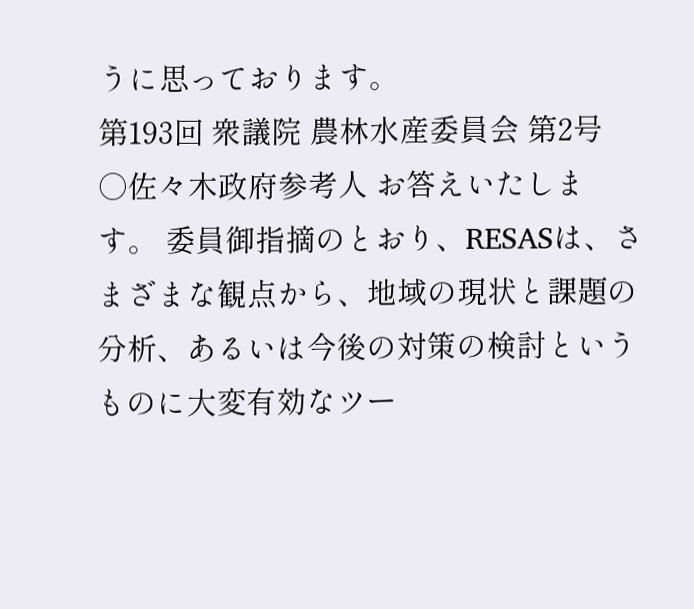うに思っております。
第193回 衆議院 農林水産委員会 第2号
○佐々木政府参考人 お答えいたします。 委員御指摘のとおり、RESASは、さまざまな観点から、地域の現状と課題の分析、あるいは今後の対策の検討というものに大変有効なツー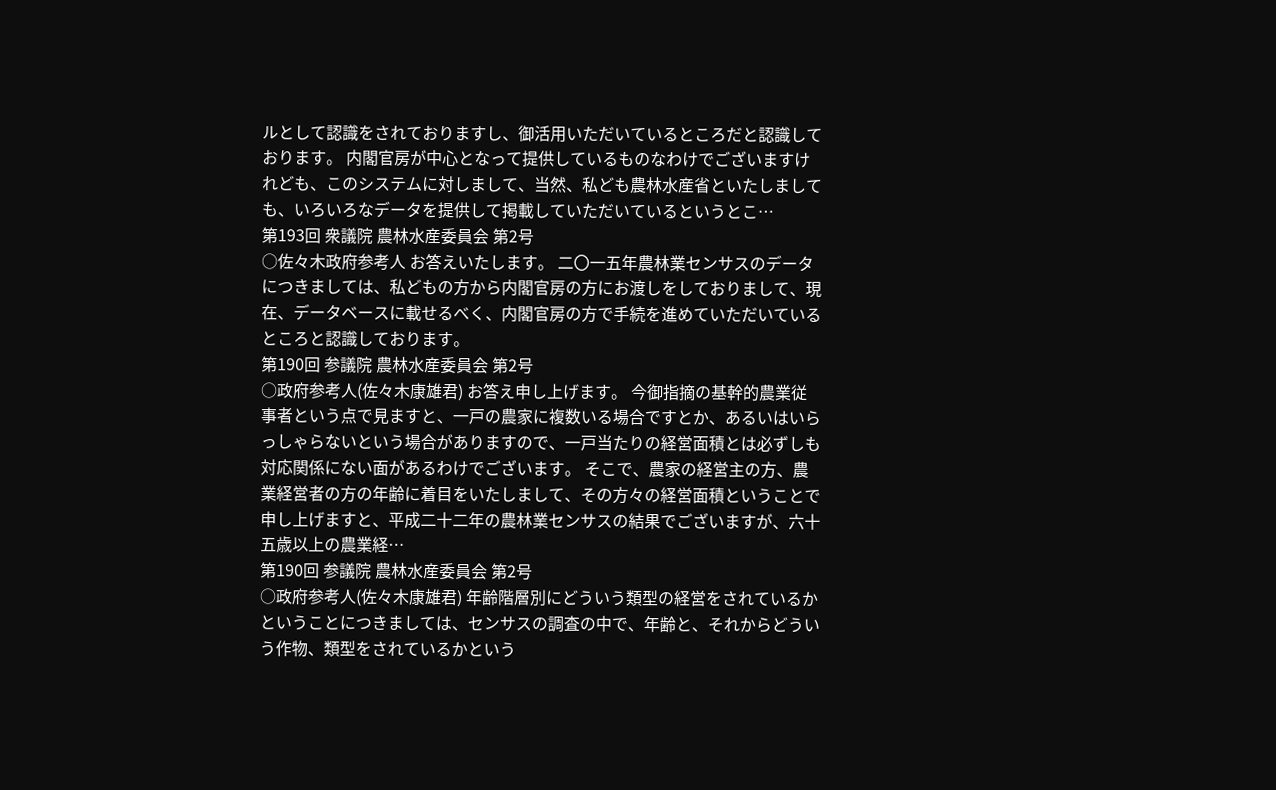ルとして認識をされておりますし、御活用いただいているところだと認識しております。 内閣官房が中心となって提供しているものなわけでございますけれども、このシステムに対しまして、当然、私ども農林水産省といたしましても、いろいろなデータを提供して掲載していただいているというとこ…
第193回 衆議院 農林水産委員会 第2号
○佐々木政府参考人 お答えいたします。 二〇一五年農林業センサスのデータにつきましては、私どもの方から内閣官房の方にお渡しをしておりまして、現在、データベースに載せるべく、内閣官房の方で手続を進めていただいているところと認識しております。
第190回 参議院 農林水産委員会 第2号
○政府参考人(佐々木康雄君) お答え申し上げます。 今御指摘の基幹的農業従事者という点で見ますと、一戸の農家に複数いる場合ですとか、あるいはいらっしゃらないという場合がありますので、一戸当たりの経営面積とは必ずしも対応関係にない面があるわけでございます。 そこで、農家の経営主の方、農業経営者の方の年齢に着目をいたしまして、その方々の経営面積ということで申し上げますと、平成二十二年の農林業センサスの結果でございますが、六十五歳以上の農業経…
第190回 参議院 農林水産委員会 第2号
○政府参考人(佐々木康雄君) 年齢階層別にどういう類型の経営をされているかということにつきましては、センサスの調査の中で、年齢と、それからどういう作物、類型をされているかという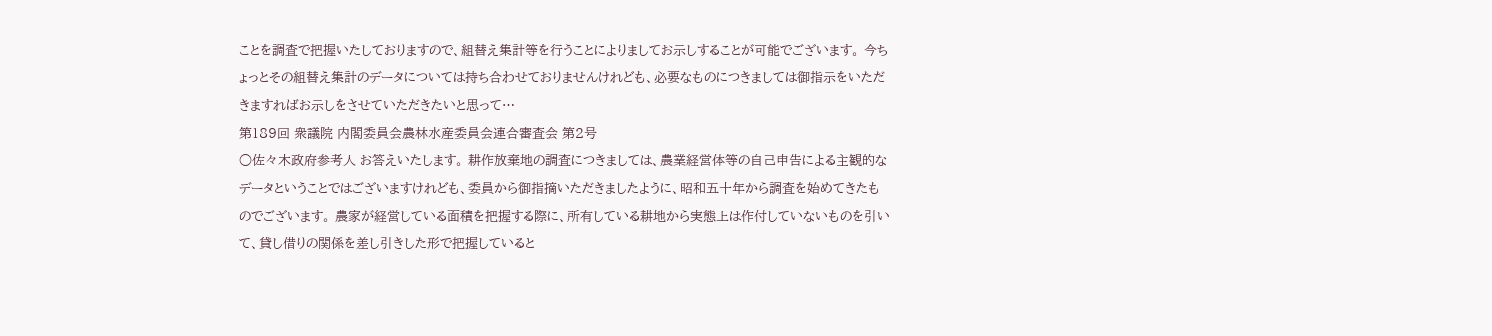ことを調査で把握いたしておりますので、組替え集計等を行うことによりましてお示しすることが可能でございます。 今ちょっとその組替え集計のデータについては持ち合わせておりませんけれども、必要なものにつきましては御指示をいただきますればお示しをさせていただきたいと思って…
第189回 衆議院 内閣委員会農林水産委員会連合審査会 第2号
○佐々木政府参考人 お答えいたします。 耕作放棄地の調査につきましては、農業経営体等の自己申告による主観的なデータということではございますけれども、委員から御指摘いただきましたように、昭和五十年から調査を始めてきたものでございます。 農家が経営している面積を把握する際に、所有している耕地から実態上は作付していないものを引いて、貸し借りの関係を差し引きした形で把握していると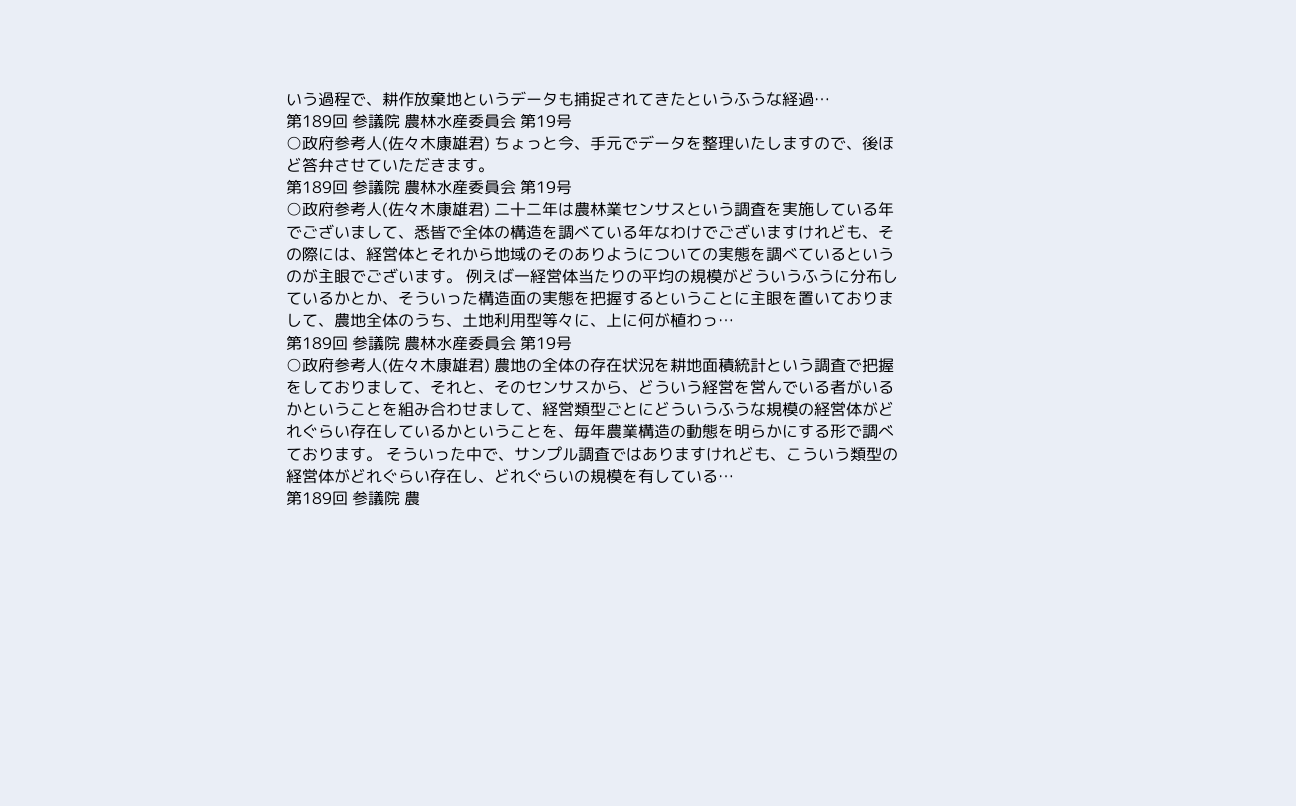いう過程で、耕作放棄地というデータも捕捉されてきたというふうな経過…
第189回 参議院 農林水産委員会 第19号
○政府参考人(佐々木康雄君) ちょっと今、手元でデータを整理いたしますので、後ほど答弁させていただきます。
第189回 参議院 農林水産委員会 第19号
○政府参考人(佐々木康雄君) 二十二年は農林業センサスという調査を実施している年でございまして、悉皆で全体の構造を調べている年なわけでございますけれども、その際には、経営体とそれから地域のそのありようについての実態を調べているというのが主眼でございます。 例えば一経営体当たりの平均の規模がどういうふうに分布しているかとか、そういった構造面の実態を把握するということに主眼を置いておりまして、農地全体のうち、土地利用型等々に、上に何が植わっ…
第189回 参議院 農林水産委員会 第19号
○政府参考人(佐々木康雄君) 農地の全体の存在状況を耕地面積統計という調査で把握をしておりまして、それと、そのセンサスから、どういう経営を営んでいる者がいるかということを組み合わせまして、経営類型ごとにどういうふうな規模の経営体がどれぐらい存在しているかということを、毎年農業構造の動態を明らかにする形で調べております。 そういった中で、サンプル調査ではありますけれども、こういう類型の経営体がどれぐらい存在し、どれぐらいの規模を有している…
第189回 参議院 農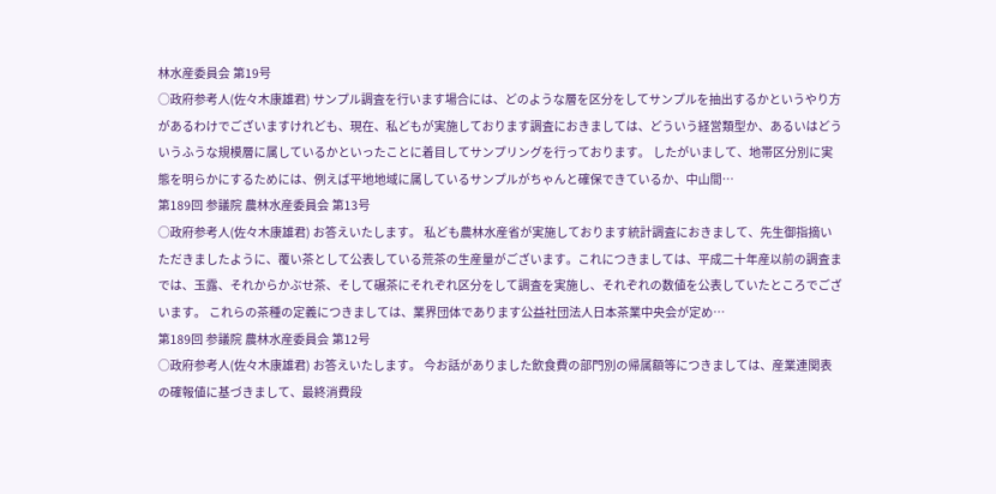林水産委員会 第19号
○政府参考人(佐々木康雄君) サンプル調査を行います場合には、どのような層を区分をしてサンプルを抽出するかというやり方があるわけでございますけれども、現在、私どもが実施しております調査におきましては、どういう経営類型か、あるいはどういうふうな規模層に属しているかといったことに着目してサンプリングを行っております。 したがいまして、地帯区分別に実態を明らかにするためには、例えば平地地域に属しているサンプルがちゃんと確保できているか、中山間…
第189回 参議院 農林水産委員会 第13号
○政府参考人(佐々木康雄君) お答えいたします。 私ども農林水産省が実施しております統計調査におきまして、先生御指摘いただきましたように、覆い茶として公表している荒茶の生産量がございます。これにつきましては、平成二十年産以前の調査までは、玉露、それからかぶせ茶、そして碾茶にそれぞれ区分をして調査を実施し、それぞれの数値を公表していたところでございます。 これらの茶種の定義につきましては、業界団体であります公益社団法人日本茶業中央会が定め…
第189回 参議院 農林水産委員会 第12号
○政府参考人(佐々木康雄君) お答えいたします。 今お話がありました飲食費の部門別の帰属額等につきましては、産業連関表の確報値に基づきまして、最終消費段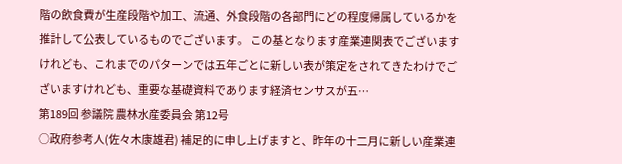階の飲食費が生産段階や加工、流通、外食段階の各部門にどの程度帰属しているかを推計して公表しているものでございます。 この基となります産業連関表でございますけれども、これまでのパターンでは五年ごとに新しい表が策定をされてきたわけでございますけれども、重要な基礎資料であります経済センサスが五…
第189回 参議院 農林水産委員会 第12号
○政府参考人(佐々木康雄君) 補足的に申し上げますと、昨年の十二月に新しい産業連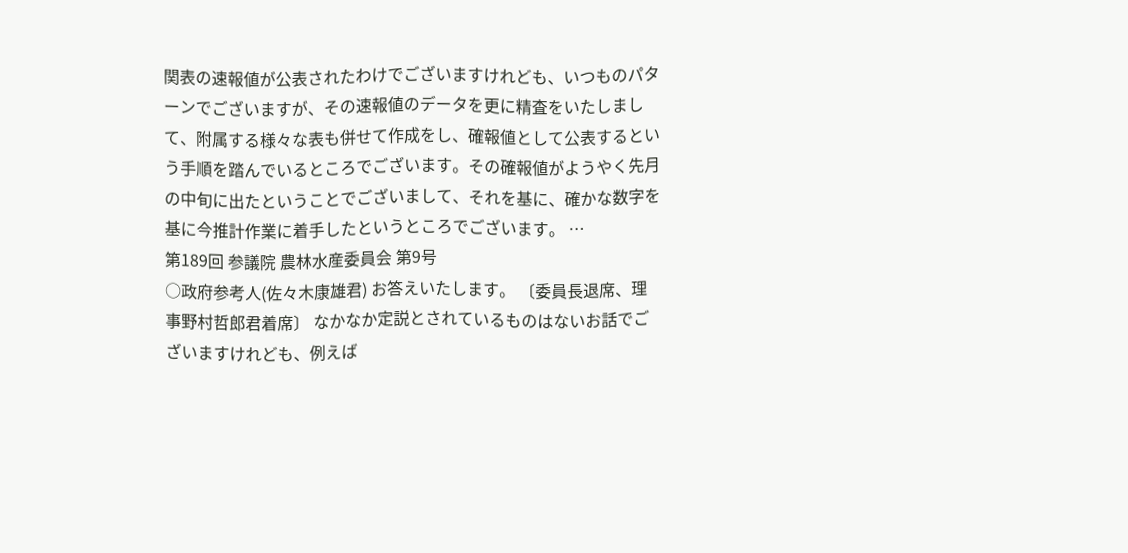関表の速報値が公表されたわけでございますけれども、いつものパターンでございますが、その速報値のデータを更に精査をいたしまして、附属する様々な表も併せて作成をし、確報値として公表するという手順を踏んでいるところでございます。その確報値がようやく先月の中旬に出たということでございまして、それを基に、確かな数字を基に今推計作業に着手したというところでございます。 …
第189回 参議院 農林水産委員会 第9号
○政府参考人(佐々木康雄君) お答えいたします。 〔委員長退席、理事野村哲郎君着席〕 なかなか定説とされているものはないお話でございますけれども、例えば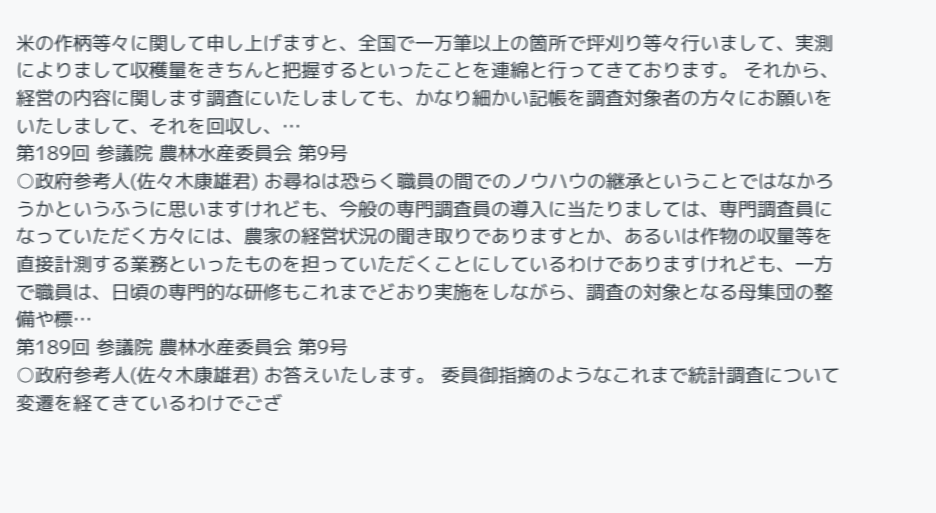米の作柄等々に関して申し上げますと、全国で一万筆以上の箇所で坪刈り等々行いまして、実測によりまして収穫量をきちんと把握するといったことを連綿と行ってきております。 それから、経営の内容に関します調査にいたしましても、かなり細かい記帳を調査対象者の方々にお願いをいたしまして、それを回収し、…
第189回 参議院 農林水産委員会 第9号
○政府参考人(佐々木康雄君) お尋ねは恐らく職員の間でのノウハウの継承ということではなかろうかというふうに思いますけれども、今般の専門調査員の導入に当たりましては、専門調査員になっていただく方々には、農家の経営状況の聞き取りでありますとか、あるいは作物の収量等を直接計測する業務といったものを担っていただくことにしているわけでありますけれども、一方で職員は、日頃の専門的な研修もこれまでどおり実施をしながら、調査の対象となる母集団の整備や標…
第189回 参議院 農林水産委員会 第9号
○政府参考人(佐々木康雄君) お答えいたします。 委員御指摘のようなこれまで統計調査について変遷を経てきているわけでござ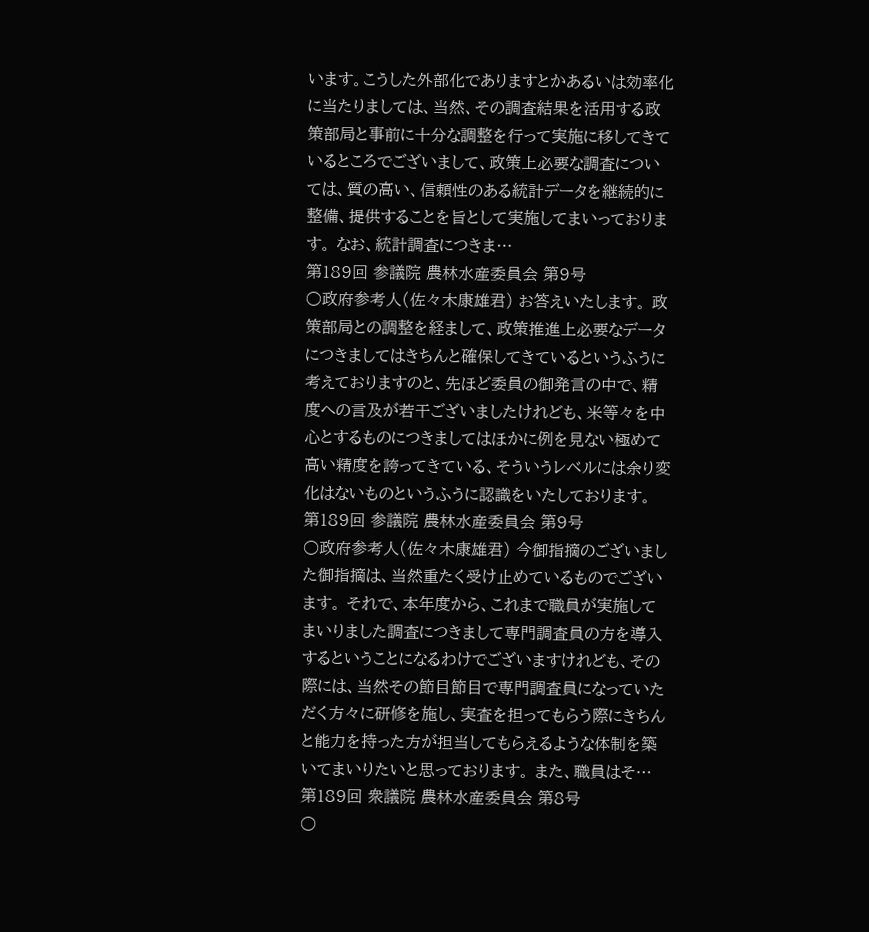います。こうした外部化でありますとかあるいは効率化に当たりましては、当然、その調査結果を活用する政策部局と事前に十分な調整を行って実施に移してきているところでございまして、政策上必要な調査については、質の高い、信頼性のある統計データを継続的に整備、提供することを旨として実施してまいっております。 なお、統計調査につきま…
第189回 参議院 農林水産委員会 第9号
○政府参考人(佐々木康雄君) お答えいたします。 政策部局との調整を経まして、政策推進上必要なデータにつきましてはきちんと確保してきているというふうに考えておりますのと、先ほど委員の御発言の中で、精度への言及が若干ございましたけれども、米等々を中心とするものにつきましてはほかに例を見ない極めて高い精度を誇ってきている、そういうレベルには余り変化はないものというふうに認識をいたしております。
第189回 参議院 農林水産委員会 第9号
○政府参考人(佐々木康雄君) 今御指摘のございました御指摘は、当然重たく受け止めているものでございます。 それで、本年度から、これまで職員が実施してまいりました調査につきまして専門調査員の方を導入するということになるわけでございますけれども、その際には、当然その節目節目で専門調査員になっていただく方々に研修を施し、実査を担ってもらう際にきちんと能力を持った方が担当してもらえるような体制を築いてまいりたいと思っております。 また、職員はそ…
第189回 衆議院 農林水産委員会 第8号
○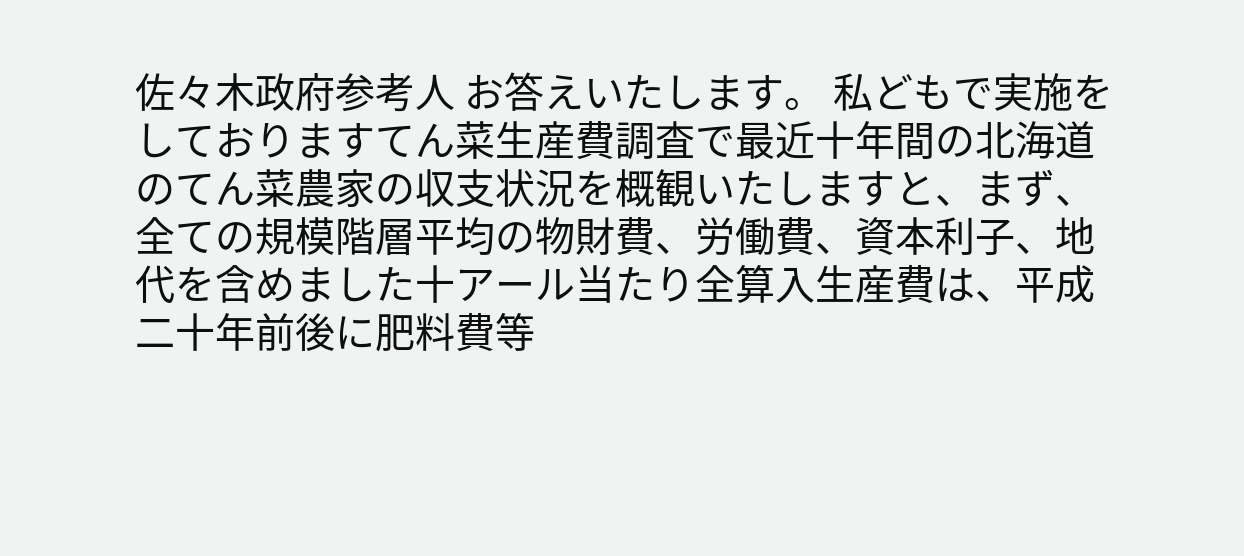佐々木政府参考人 お答えいたします。 私どもで実施をしておりますてん菜生産費調査で最近十年間の北海道のてん菜農家の収支状況を概観いたしますと、まず、全ての規模階層平均の物財費、労働費、資本利子、地代を含めました十アール当たり全算入生産費は、平成二十年前後に肥料費等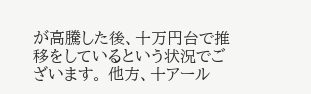が高騰した後、十万円台で推移をしているという状況でございます。 他方、十アール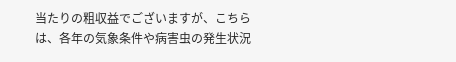当たりの粗収益でございますが、こちらは、各年の気象条件や病害虫の発生状況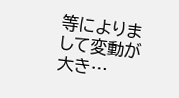等によりまして変動が大き…